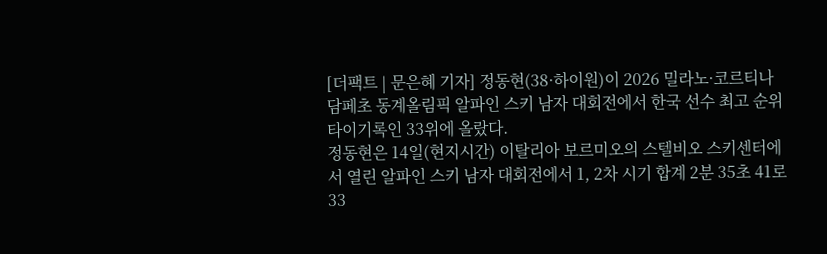[더팩트 | 문은혜 기자] 정동현(38·하이원)이 2026 밀라노·코르티나담페초 동계올림픽 알파인 스키 남자 대회전에서 한국 선수 최고 순위 타이기록인 33위에 올랐다.
정동현은 14일(현지시간) 이탈리아 보르미오의 스텔비오 스키센터에서 열린 알파인 스키 남자 대회전에서 1, 2차 시기 합계 2분 35초 41로 33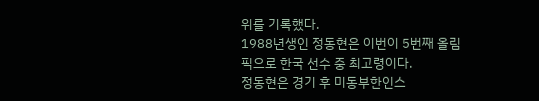위를 기록했다.
1988년생인 정동현은 이번이 5번째 올림픽으로 한국 선수 중 최고령이다.
정동현은 경기 후 미동부한인스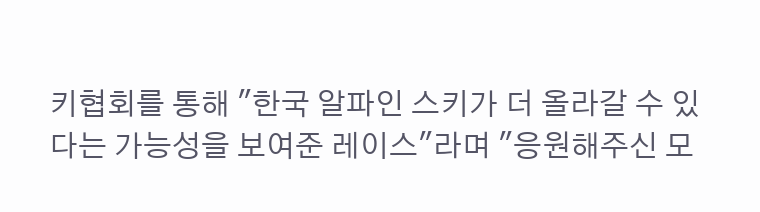키협회를 통해 "한국 알파인 스키가 더 올라갈 수 있다는 가능성을 보여준 레이스"라며 "응원해주신 모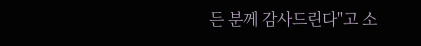든 분께 감사드린다"고 소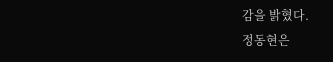감을 밝혔다.
정동현은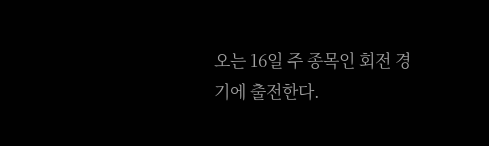오는 16일 주 종목인 회전 경기에 출전한다.